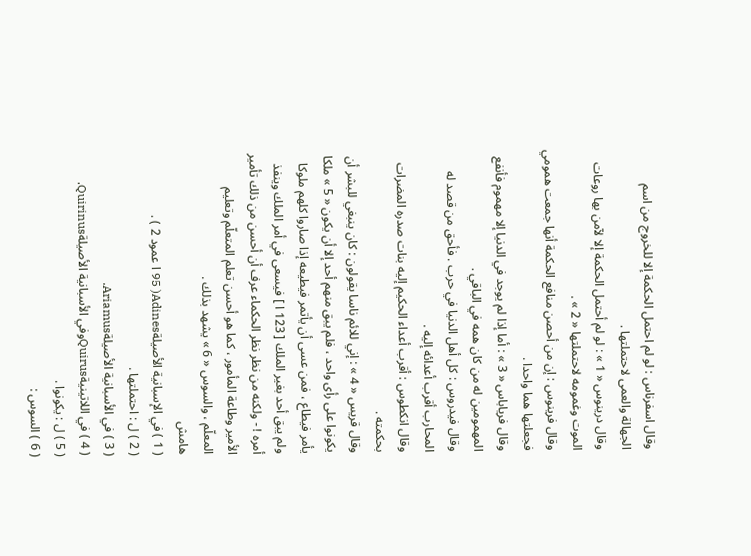وقال اسفرناس : لو لم احتمل الحكمة إلا للخروج من اسم الجهالة والعمى لاحتملتها .
وقال درينوس « 1 » : لو لم أحتمل الحكمة إلا لآمن بها روعات الموت وغمومه لاحتملتها « 2 » .
وقال فرينوس : إن من أحصن منافع الحكمة أنها جمعت همومي فجعلتها هما واحدا .
وقال فرياباس « 3 » : أما إذا لم يوجد في الدنيا إلا مهموم فأنفع المهمومين له من كان همه في الباقي .
وقال فيدروس : كل أهل الدنيا في حرب . فأحق من قصد له المحارب أقرب أعدائه إليه .
وقال انكطوس : أقرب أعداء الحكيم إليه بنات صدره المضرات بحكمته .
وقال قريس « 4 » : إني للائم ناسا يقولون : كان ينبغي للبشر أن يكونوا على رأى واحد ، فلم يبق منهم أحد إلا أن يكون « 5 » ملكا يأمر فيطاع ، فمن عسى أن يأتمر فيطيعه إذا صاروا كلهم ملوكا ولم يبق أحد بغير الملك [ 123 ا ] فيسعى في أمر الملك وينفذ أمره ! - ولكنه من نظر نظر الحكماء عرف أن أحسن من ذلك تأمير الأمير وطاعة المأمور ، كما هو أحسن تعلم المتعلّم وتعليم المعلّم ، والسوس « 6 » يشهد بذلك .
هامش
( 1 ) في الإسبانية الأصيلةAdines( 95 ا عمود 2 ) .
( 2 ) ل : احتملتها .
( 3 ) في الأسبانية الأصيلةAriamus.
( 4 ) في اللاتينيةQuirusوفي الأسبانية الأصيلةQuirinus.
( 5 ) ل : يكونوا .
( 6 ) السوس :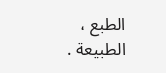الطبع ، الطبيعة .